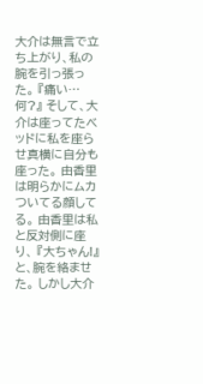大介は無言で立ち上がり、私の腕を引っ張った。 『痛い…何?』 そして、大介は座ってたベッドに私を座らせ真横に自分も座った。 由香里は明らかにムカついてる顔してる。 由香里は私と反対側に座り、 『大ちゃん!』 と、腕を絡ませた。 しかし大介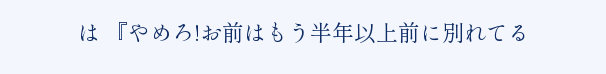は 『やめろ!お前はもう半年以上前に別れてる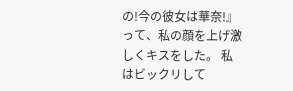の!今の彼女は華奈!』 って、私の顔を上げ激しくキスをした。 私はビックリして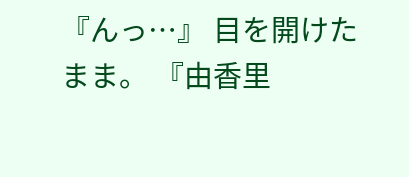『んっ…』 目を開けたまま。 『由香里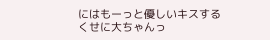にはもーっと優しいキスするくせに大ちゃんっ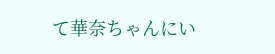て華奈ちゃんにい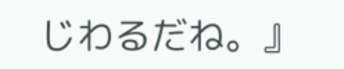じわるだね。』